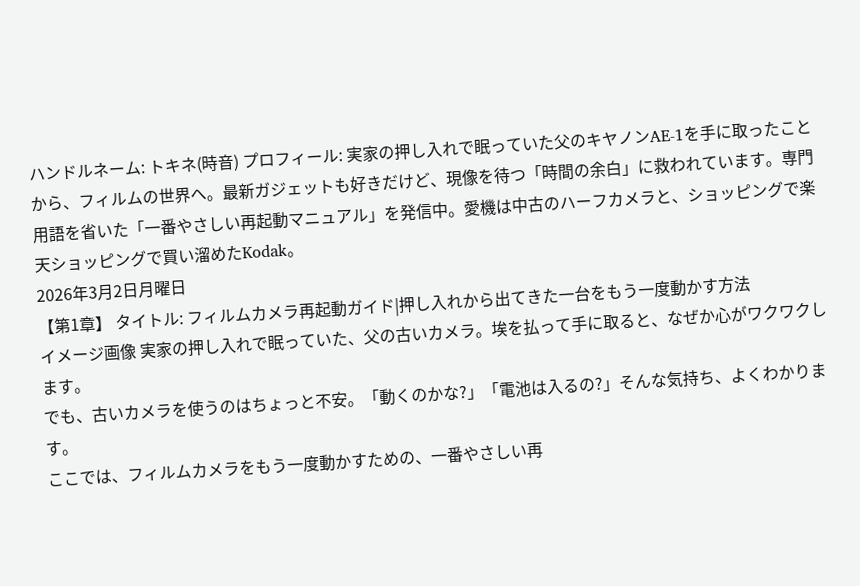ハンドルネーム: トキネ(時音) プロフィール: 実家の押し入れで眠っていた父のキヤノンAE-1を手に取ったことから、フィルムの世界へ。最新ガジェットも好きだけど、現像を待つ「時間の余白」に救われています。専門用語を省いた「一番やさしい再起動マニュアル」を発信中。愛機は中古のハーフカメラと、ショッピングで楽天ショッピングで買い溜めたKodak。
2026年3月2日月曜日
【第1章】 タイトル: フィルムカメラ再起動ガイド|押し入れから出てきた一台をもう一度動かす方法
イメージ画像 実家の押し入れで眠っていた、父の古いカメラ。埃を払って手に取ると、なぜか心がワクワクします。
でも、古いカメラを使うのはちょっと不安。「動くのかな?」「電池は入るの?」そんな気持ち、よくわかります。
ここでは、フィルムカメラをもう一度動かすための、一番やさしい再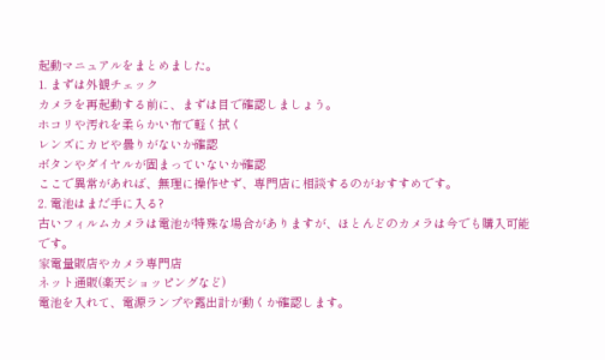起動マニュアルをまとめました。
1. まずは外観チェック
カメラを再起動する前に、まずは目で確認しましょう。
ホコリや汚れを柔らかい布で軽く拭く
レンズにカビや曇りがないか確認
ボタンやダイヤルが固まっていないか確認
ここで異常があれば、無理に操作せず、専門店に相談するのがおすすめです。
2. 電池はまだ手に入る?
古いフィルムカメラは電池が特殊な場合がありますが、ほとんどのカメラは今でも購入可能です。
家電量販店やカメラ専門店
ネット通販(楽天ショッピングなど)
電池を入れて、電源ランプや露出計が動くか確認します。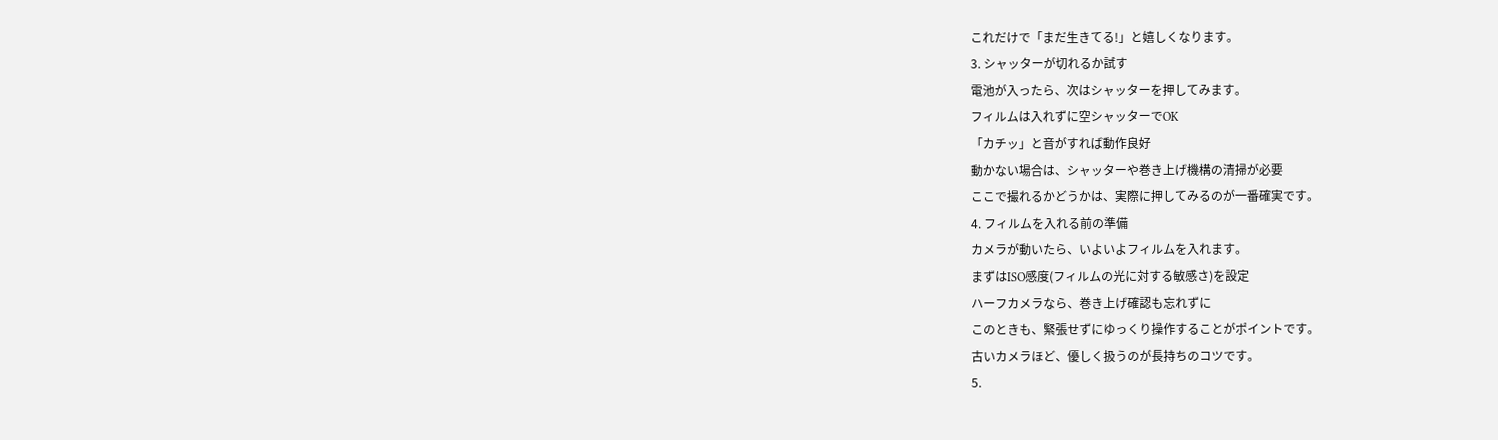これだけで「まだ生きてる!」と嬉しくなります。
3. シャッターが切れるか試す
電池が入ったら、次はシャッターを押してみます。
フィルムは入れずに空シャッターでOK
「カチッ」と音がすれば動作良好
動かない場合は、シャッターや巻き上げ機構の清掃が必要
ここで撮れるかどうかは、実際に押してみるのが一番確実です。
4. フィルムを入れる前の準備
カメラが動いたら、いよいよフィルムを入れます。
まずはISO感度(フィルムの光に対する敏感さ)を設定
ハーフカメラなら、巻き上げ確認も忘れずに
このときも、緊張せずにゆっくり操作することがポイントです。
古いカメラほど、優しく扱うのが長持ちのコツです。
5.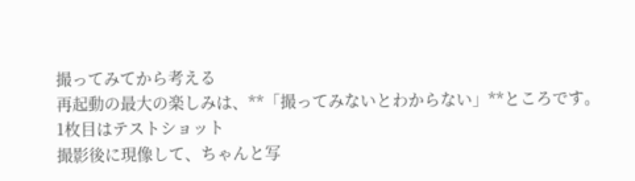撮ってみてから考える
再起動の最大の楽しみは、**「撮ってみないとわからない」**ところです。
1枚目はテストショット
撮影後に現像して、ちゃんと写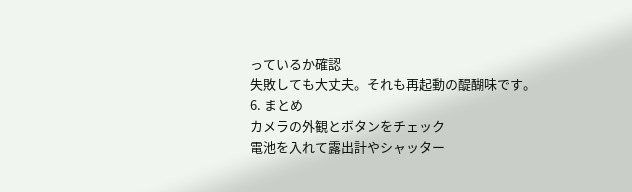っているか確認
失敗しても大丈夫。それも再起動の醍醐味です。
6. まとめ
カメラの外観とボタンをチェック
電池を入れて露出計やシャッター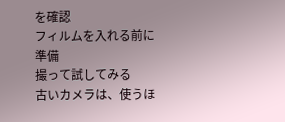を確認
フィルムを入れる前に準備
撮って試してみる
古いカメラは、使うほ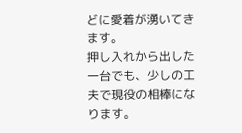どに愛着が湧いてきます。
押し入れから出した一台でも、少しの工夫で現役の相棒になります。